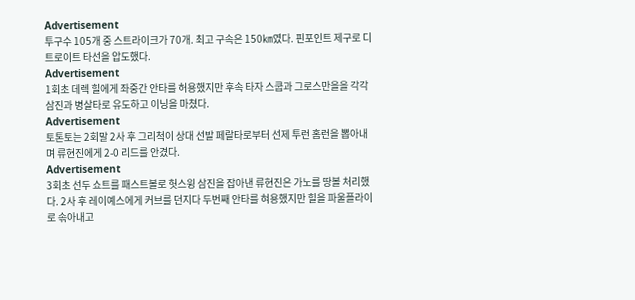Advertisement
투구수 105개 중 스트라이크가 70개. 최고 구속은 150㎞였다. 핀포인트 제구로 디트로이트 타선을 압도했다.
Advertisement
1회초 데렉 힐에게 좌중간 안타를 허용했지만 후속 타자 스쿱과 그로스만을을 각각 삼진과 병살타로 유도하고 이닝을 마쳤다.
Advertisement
토톤토는 2회말 2사 후 그리척이 상대 선발 페랄타로부터 선제 투런 홈런을 뽑아내며 류현진에게 2-0 리드를 안겼다.
Advertisement
3회초 선두 쇼트를 패스트볼로 헛스윙 삼진을 잡아낸 류현진은 가노를 땅볼 처리했다. 2사 후 레이예스에게 커브를 던지다 두번째 안타를 혀용했지만 힐을 파울플라이로 솎아내고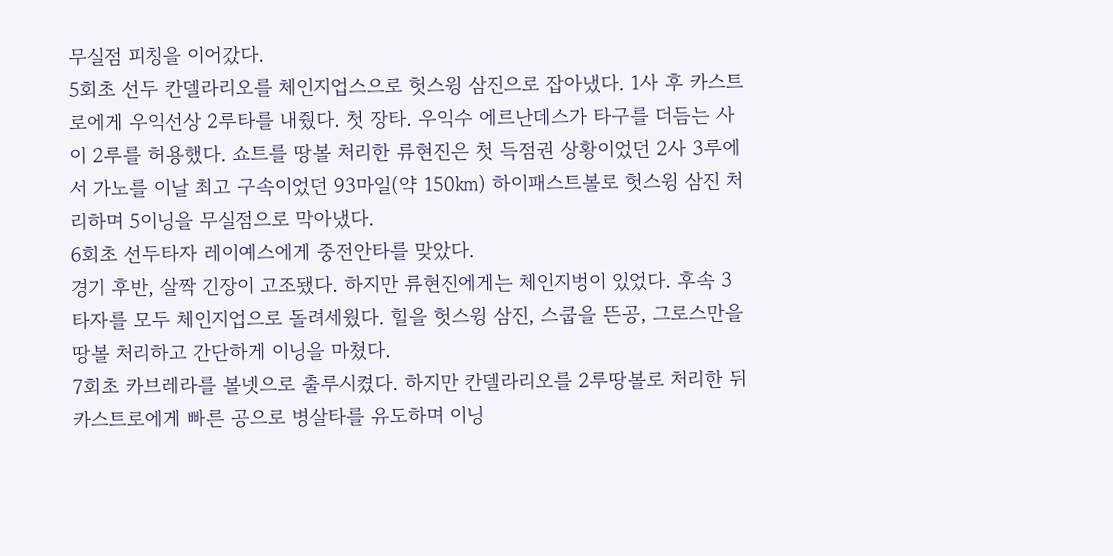무실점 피칭을 이어갔다.
5회초 선두 칸델라리오를 체인지업스으로 헛스윙 삼진으로 잡아냈다. 1사 후 카스트로에게 우익선상 2루타를 내줬다. 첫 장타. 우익수 에르난데스가 타구를 더듬는 사이 2루를 허용했다. 쇼트를 땅볼 처리한 류현진은 첫 득점권 상황이었던 2사 3루에서 가노를 이날 최고 구속이었던 93마일(약 150㎞) 하이패스트볼로 헛스윙 삼진 처리하며 5이닝을 무실점으로 막아냈다.
6회초 선두타자 레이예스에게 중전안타를 맞았다.
경기 후반, 살짝 긴장이 고조됐다. 하지만 류현진에게는 체인지벙이 있었다. 후속 3타자를 모두 체인지업으로 돌려세웠다. 힐을 헛스윙 삼진, 스쿱을 뜬공, 그로스만을 땅볼 처리하고 간단하게 이닝을 마쳤다.
7회초 카브레라를 볼넷으로 출루시켰다. 하지만 칸델라리오를 2루땅볼로 처리한 뒤 카스트로에게 빠른 공으로 병살타를 유도하며 이닝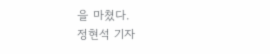을 마쳤다.
정현석 기자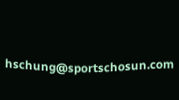hschung@sportschosun.com